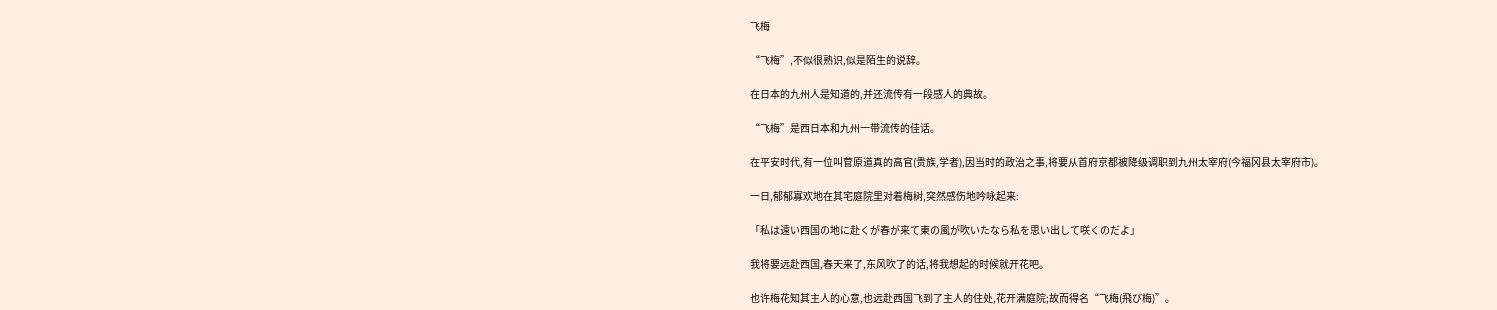飞梅

“飞梅”,不似很熟识,似是陌生的说辞。

在日本的九州人是知道的,并还流传有一段感人的典故。

“飞梅”是西日本和九州一带流传的佳话。

在平安时代,有一位叫菅原道真的高官(贵族,学者),因当时的政治之事,将要从首府京都被降级调职到九州太宰府(今福冈县太宰府市)。

一日,郁郁寡欢地在其宅庭院里对着梅树,突然感伤地吟咏起来:

「私は遠い西国の地に赴くが春が来て東の風が吹いたなら私を思い出して咲くのだよ」

我将要远赴西国,春天来了,东风吹了的话,将我想起的时候就开花吧。

也许梅花知其主人的心意,也远赴西国飞到了主人的住处,花开满庭院;故而得名“飞梅(飛び梅)”。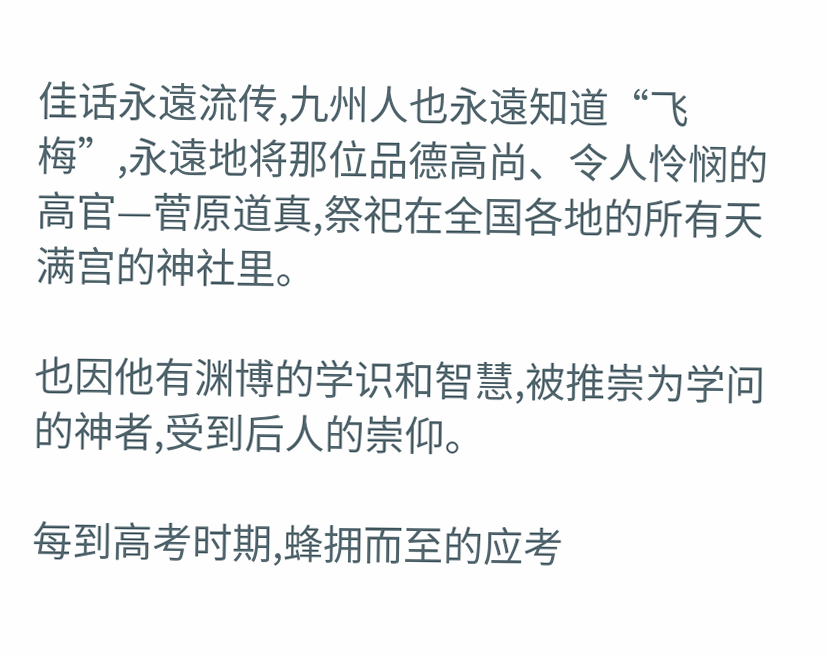佳话永遠流传,九州人也永遠知道“飞梅”,永遠地将那位品德高尚、令人怜悯的高官—菅原道真,祭祀在全国各地的所有天满宫的神社里。

也因他有渊博的学识和智慧,被推崇为学问的神者,受到后人的崇仰。

每到高考时期,蜂拥而至的应考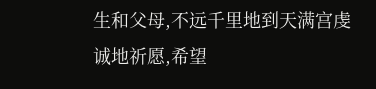生和父母,不远千里地到天满宫虔诚地祈愿,希望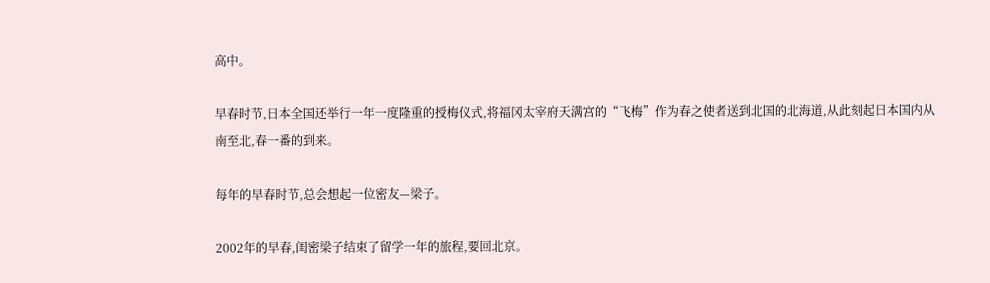高中。

早春时节,日本全国还举行一年一度隆重的授梅仪式,将福冈太宰府天满宫的“飞梅”作为春之使者送到北国的北海道,从此刻起日本国内从南至北,春一番的到来。

每年的早春时节,总会想起一位密友—梁子。

2002年的早春,闺密梁子结束了留学一年的旅程,要回北京。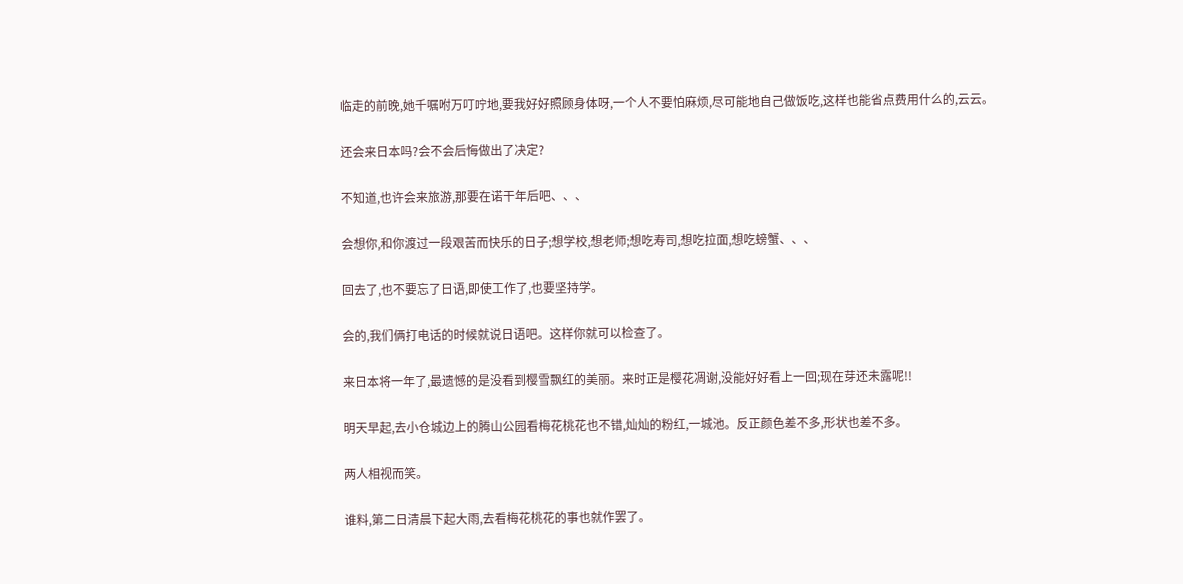临走的前晚,她千嘱咐万叮咛地,要我好好照顾身体呀,一个人不要怕麻烦,尽可能地自己做饭吃,这样也能省点费用什么的,云云。

还会来日本吗?会不会后悔做出了决定?

不知道,也许会来旅游,那要在诺干年后吧、、、

会想你,和你渡过一段艰苦而快乐的日子;想学校,想老师;想吃寿司,想吃拉面,想吃螃蟹、、、

回去了,也不要忘了日语,即使工作了,也要坚持学。

会的,我们俩打电话的时候就说日语吧。这样你就可以检查了。

来日本将一年了,最遗憾的是没看到樱雪飘红的美丽。来时正是樱花凋谢,没能好好看上一回;现在芽还未露呢!!

明天早起,去小仓城边上的腾山公园看梅花桃花也不错,灿灿的粉红,一城池。反正颜色差不多,形状也差不多。

两人相视而笑。

谁料,第二日清晨下起大雨,去看梅花桃花的事也就作罢了。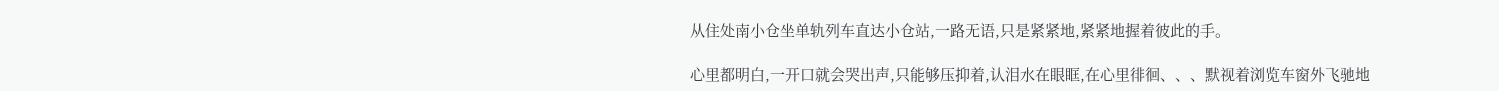从住处南小仓坐单轨列车直达小仓站,一路无语,只是紧紧地,紧紧地握着彼此的手。

心里都明白,一开口就会哭出声,只能够压抑着,认泪水在眼眶,在心里徘徊、、、默视着浏览车窗外飞驰地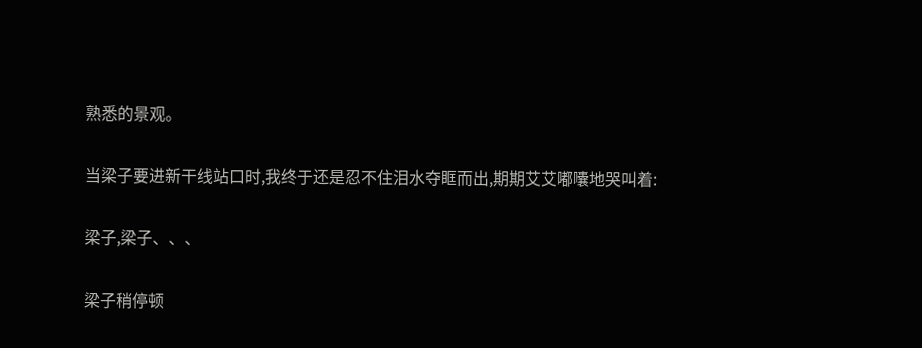熟悉的景观。

当梁子要进新干线站口时,我终于还是忍不住泪水夺眶而出,期期艾艾嘟囔地哭叫着:

梁子,梁子、、、

梁子稍停顿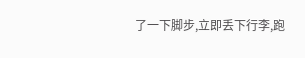了一下脚步,立即丢下行李,跑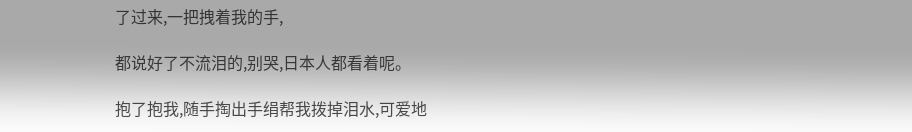了过来,一把拽着我的手,

都说好了不流泪的,别哭,日本人都看着呢。

抱了抱我,随手掏出手绢帮我拨掉泪水,可爱地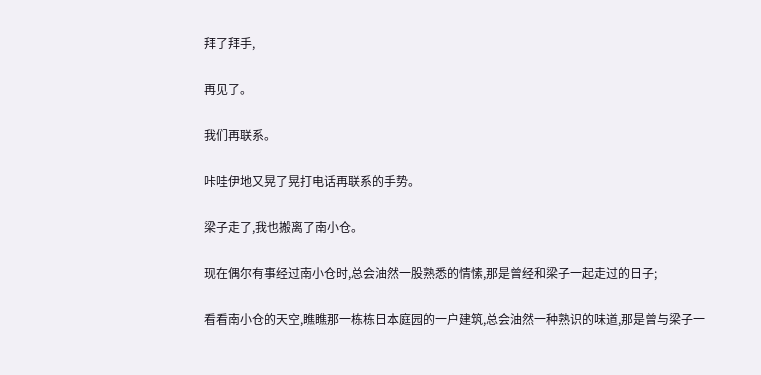拜了拜手,

再见了。

我们再联系。

咔哇伊地又晃了晃打电话再联系的手势。

梁子走了,我也搬离了南小仓。

现在偶尔有事经过南小仓时,总会油然一股熟悉的情愫,那是曾经和梁子一起走过的日子;

看看南小仓的天空,瞧瞧那一栋栋日本庭园的一户建筑,总会油然一种熟识的味道,那是曾与梁子一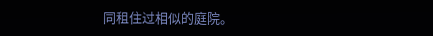同租住过相似的庭院。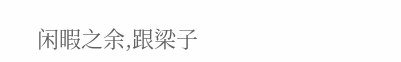闲暇之余,跟梁子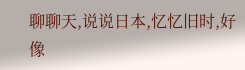聊聊天,说说日本,忆忆旧时,好像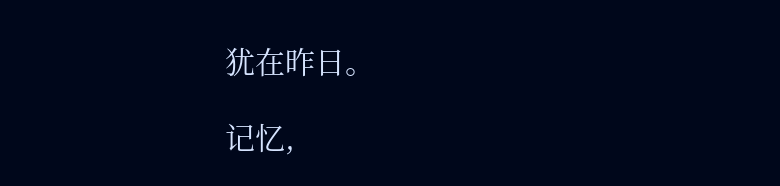犹在昨日。

记忆,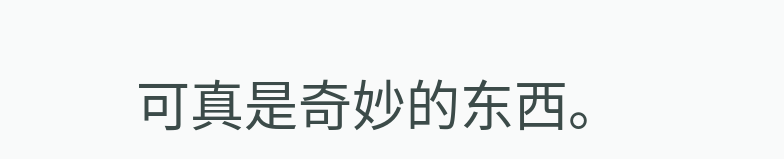可真是奇妙的东西。